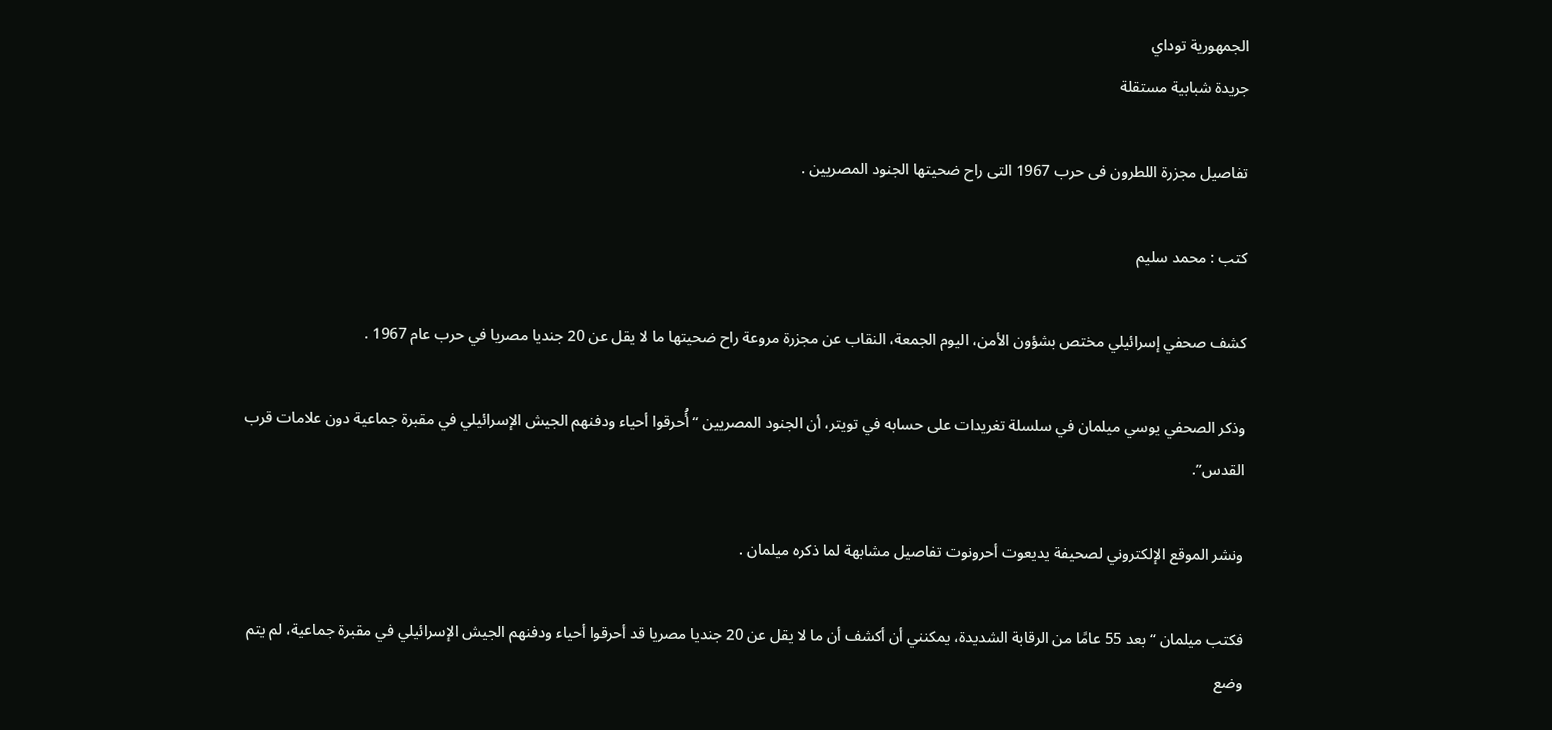الجمهورية توداي
جريدة شبابية مستقلة

تفاصيل مجزرة اللطرون فى حرب 1967 التى راح ضحيتها الجنود المصريين .

كتب : محمد سليم

كشف صحفي إسرائيلي مختص بشؤون الأمن، اليوم الجمعة، النقاب عن مجزرة مروعة راح ضحيتها ما لا يقل عن 20 جنديا مصريا في حرب عام 1967 .

وذكر الصحفي يوسي ميلمان في سلسلة تغريدات على حسابه في تويتر، أن الجنود المصريين “أُحرقوا أحياء ودفنهم الجيش الإسرائيلي في مقبرة جماعية دون علامات قرب القدس”.

ونشر الموقع الإلكتروني لصحيفة يديعوت أحرونوت تفاصيل مشابهة لما ذكره ميلمان .

فكتب ميلمان “بعد 55 عامًا من الرقابة الشديدة، يمكنني أن أكشف أن ما لا يقل عن 20 جنديا مصريا قد أحرقوا أحياء ودفنهم الجيش الإسرائيلي في مقبرة جماعية، لم يتم وضع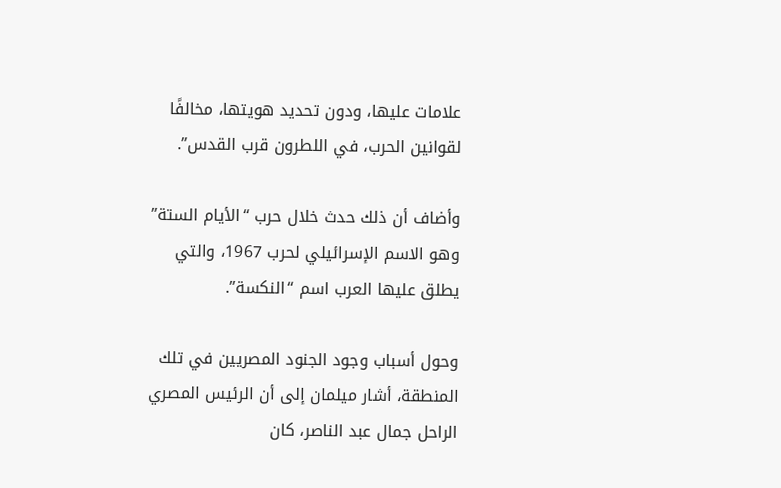علامات عليها، ودون تحديد هويتها، مخالفًا لقوانين الحرب، في اللطرون قرب القدس”.

وأضاف أن ذلك حدث خلال حرب “الأيام الستة” وهو الاسم الإسرائيلي لحرب 1967، والتي يطلق عليها العرب اسم “النكسة”.

وحول أسباب وجود الجنود المصريين في تلك المنطقة، أشار ميلمان إلى أن الرئيس المصري الراحل جمال عبد الناصر، كان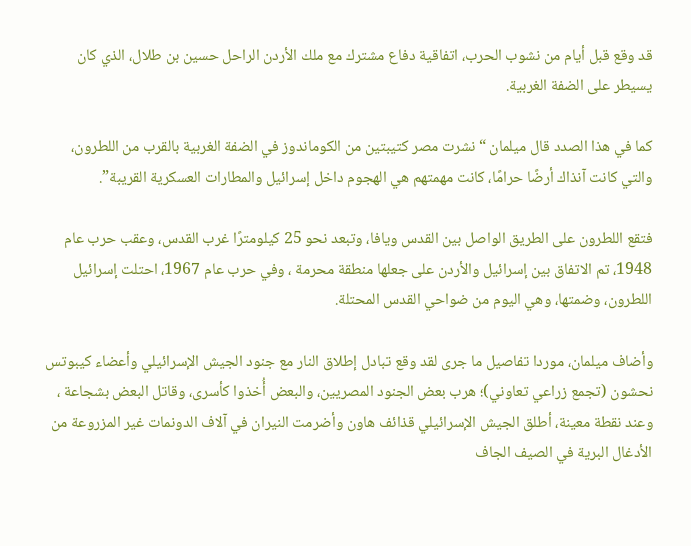قد وقع قبل أيام من نشوب الحرب، اتفاقية دفاع مشترك مع ملك الأردن الراحل حسين بن طلال، الذي كان يسيطر على الضفة الغربية.

كما في هذا الصدد قال ميلمان “نشرت مصر كتيبتين من الكوماندوز في الضفة الغربية بالقرب من اللطرون، والتي كانت آنذاك أرضًا حرامًا، كانت مهمتهم هي الهجوم داخل إسرائيل والمطارات العسكرية القريبة”.

فتقع اللطرون على الطريق الواصل بين القدس ويافا، وتبعد نحو 25 كيلومترًا غرب القدس، وعقب حرب عام 1948، تم الاتفاق بين إسرائيل والأردن على جعلها منطقة محرمة ، وفي حرب عام 1967، احتلت إسرائيل اللطرون، وضمتها، وهي اليوم من ضواحي القدس المحتلة.

وأضاف ميلمان، موردا تفاصيل ما جرى لقد وقع تبادل إطلاق النار مع جنود الجيش الإسرائيلي وأعضاء كيبوتس نحشون (تجمع زراعي تعاوني)؛ هرب بعض الجنود المصريين، والبعض أُخذوا كأسرى، وقاتل البعض بشجاعة ، وعند نقطة معينة، أطلق الجيش الإسرائيلي قذائف هاون وأضرمت النيران في آلاف الدونمات غير المزروعة من الأدغال البرية في الصيف الجاف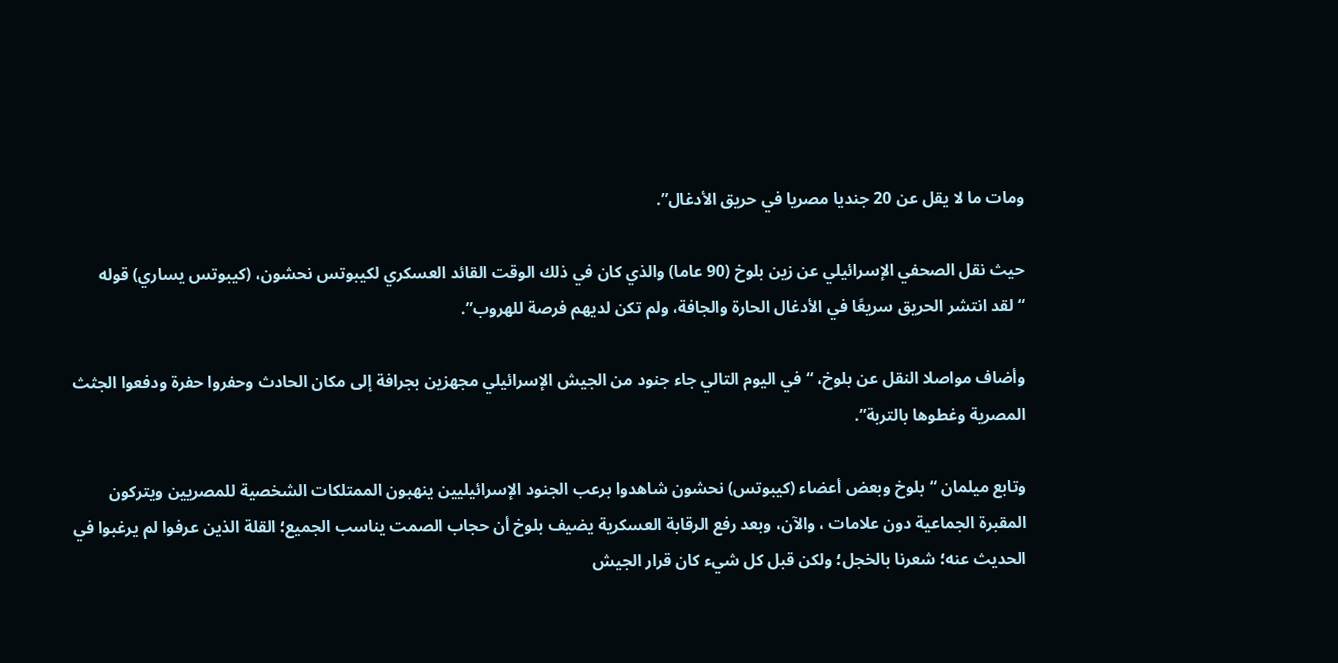ومات ما لا يقل عن 20 جنديا مصريا في حريق الأدغال”.

حيث نقل الصحفي الإسرائيلي عن زين بلوخ (90 عاما) والذي كان في ذلك الوقت القائد العسكري لكيبوتس نحشون، (كيبوتس يساري) قوله “لقد انتشر الحريق سريعًا في الأدغال الحارة والجافة، ولم تكن لديهم فرصة للهروب”.

وأضاف مواصلا النقل عن بلوخ، “في اليوم التالي جاء جنود من الجيش الإسرائيلي مجهزين بجرافة إلى مكان الحادث وحفروا حفرة ودفعوا الجثث المصرية وغطوها بالتربة”.

وتابع ميلمان “بلوخ وبعض أعضاء (كيبوتس) نحشون شاهدوا برعب الجنود الإسرائيليين ينهبون الممتلكات الشخصية للمصريين ويتركون المقبرة الجماعية دون علامات ، والآن، وبعد رفع الرقابة العسكرية يضيف بلوخ أن حجاب الصمت يناسب الجميع؛ القلة الذين عرفوا لم يرغبوا في الحديث عنه؛ شعرنا بالخجل؛ ولكن قبل كل شيء كان قرار الجيش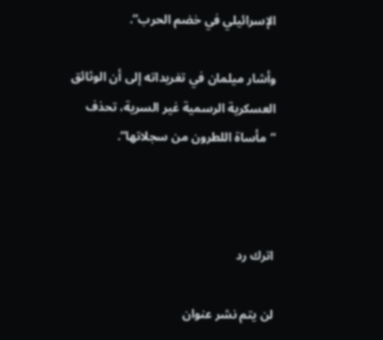الإسرائيلي في خضم الحرب”.

وأشار ميلمان في تغريداته إلى أن الوثائق العسكرية الرسمية غير السرية، تحذف “مأساة اللطرون من سجلاتها”.



اترك رد

لن يتم نشر عنوان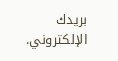بريدك الإلكتروني.